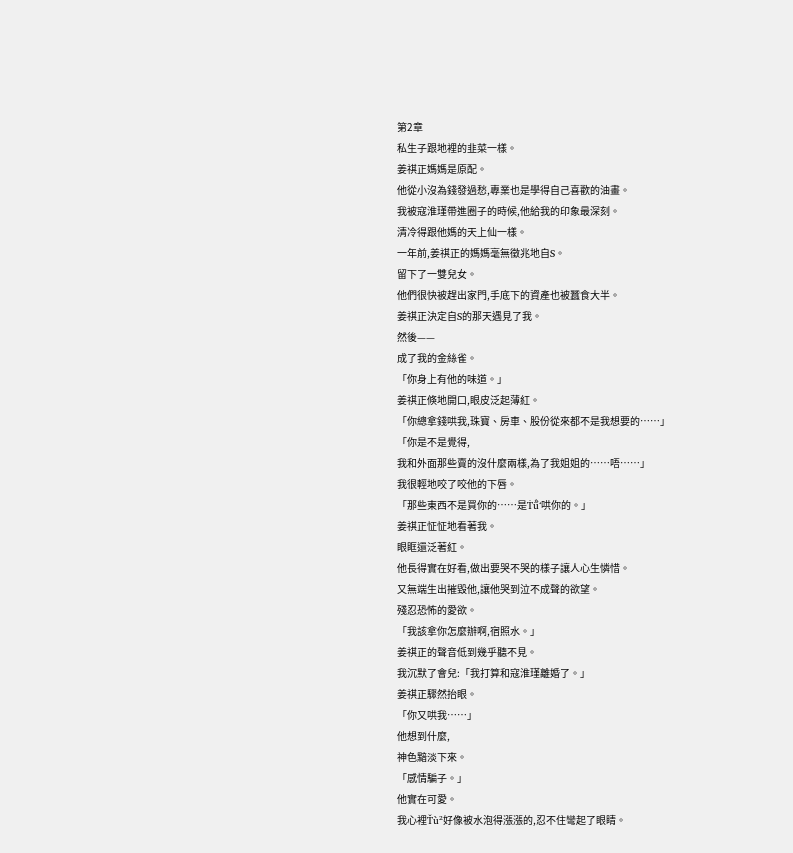第2章
私生子跟地裡的韭菜一樣。
姜祺正媽媽是原配。
他從小沒為錢發過愁,專業也是學得自己喜歡的油畫。
我被寇淮瑾帶進圈子的時候,他給我的印象最深刻。
清冷得跟他媽的天上仙一樣。
一年前,姜祺正的媽媽毫無徵兆地自S。
留下了一雙兒女。
他們很快被趕出家門,手底下的資產也被蠶食大半。
姜祺正決定自S的那天遇見了我。
然後——
成了我的金絲雀。
「你身上有他的味道。」
姜祺正倏地開口,眼皮泛起薄紅。
「你總拿錢哄我,珠寶、房車、股份從來都不是我想要的……」
「你是不是覺得,
我和外面那些賣的沒什麼兩樣,為了我姐姐的……唔……」
我很輕地咬了咬他的下唇。
「那些東西不是買你的……是Ṫű̂⁺哄你的。」
姜祺正怔怔地看著我。
眼眶還泛著紅。
他長得實在好看,做出要哭不哭的樣子讓人心生憐惜。
又無端生出摧毀他,讓他哭到泣不成聲的欲望。
殘忍恐怖的愛欲。
「我該拿你怎麼辦啊,宿照水。」
姜祺正的聲音低到幾乎聽不見。
我沉默了會兒:「我打算和寇淮瑾離婚了。」
姜祺正驟然抬眼。
「你又哄我……」
他想到什麼,
神色黯淡下來。
「感情騙子。」
他實在可愛。
我心裡Ťù²好像被水泡得漲漲的,忍不住彎起了眼睛。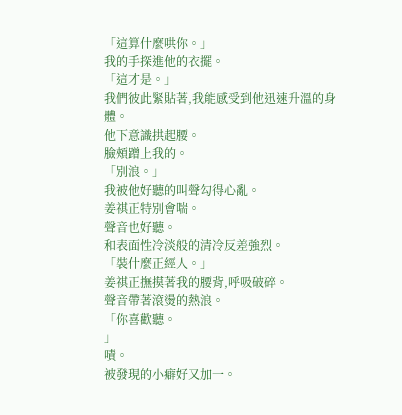「這算什麼哄你。」
我的手探進他的衣擺。
「這才是。」
我們彼此緊貼著,我能感受到他迅速升溫的身體。
他下意識拱起腰。
臉頰蹭上我的。
「別浪。」
我被他好聽的叫聲勾得心亂。
姜祺正特別會喘。
聲音也好聽。
和表面性冷淡般的清冷反差強烈。
「裝什麼正經人。」
姜祺正撫摸著我的腰背,呼吸破碎。
聲音帶著滾燙的熱浪。
「你喜歡聽。
」
嘖。
被發現的小癖好又加一。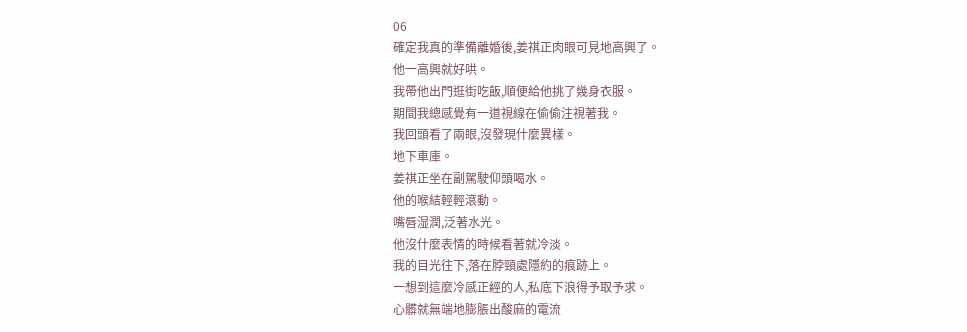06
確定我真的準備離婚後,姜祺正肉眼可見地高興了。
他一高興就好哄。
我帶他出門逛街吃飯,順便給他挑了幾身衣服。
期間我總感覺有一道視線在偷偷注視著我。
我回頭看了兩眼,沒發現什麼異樣。
地下車庫。
姜祺正坐在副駕駛仰頭喝水。
他的喉結輕輕滾動。
嘴唇湿潤,泛著水光。
他沒什麼表情的時候看著就冷淡。
我的目光往下,落在脖頸處隱約的痕跡上。
一想到這麼冷感正經的人,私底下浪得予取予求。
心髒就無端地膨脹出酸麻的電流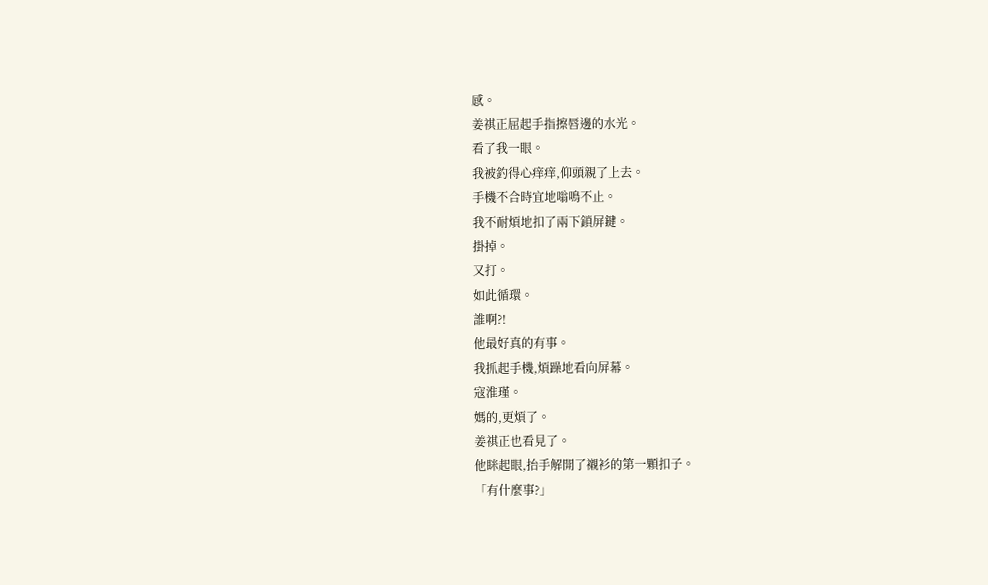感。
姜祺正屈起手指擦唇邊的水光。
看了我一眼。
我被釣得心痒痒,仰頭親了上去。
手機不合時宜地嗡鳴不止。
我不耐煩地扣了兩下鎖屏鍵。
掛掉。
又打。
如此循環。
誰啊?!
他最好真的有事。
我抓起手機,煩躁地看向屏幕。
寇淮瑾。
媽的,更煩了。
姜祺正也看見了。
他眯起眼,抬手解開了襯衫的第一顆扣子。
「有什麼事?」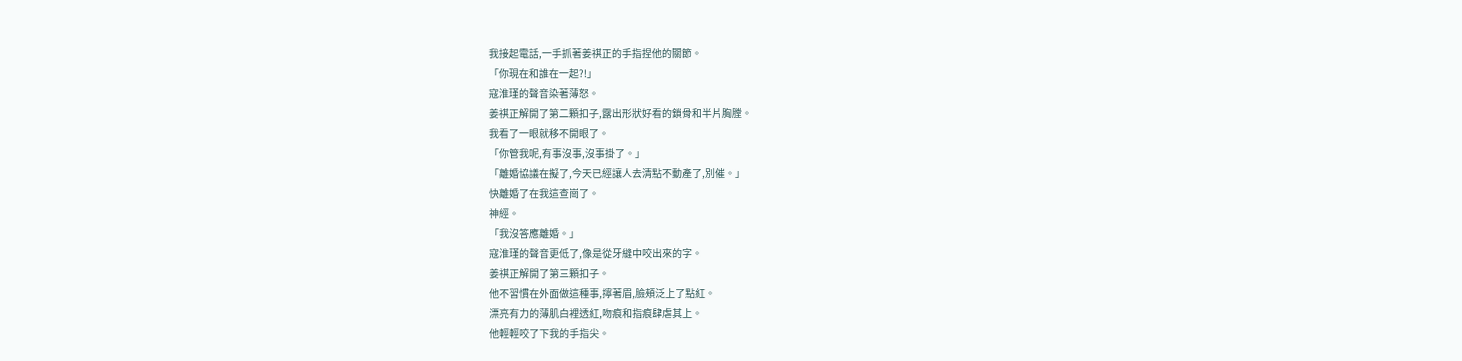我接起電話,一手抓著姜祺正的手指捏他的關節。
「你現在和誰在一起?!」
寇淮瑾的聲音染著薄怒。
姜祺正解開了第二顆扣子,露出形狀好看的鎖骨和半片胸膛。
我看了一眼就移不開眼了。
「你管我呢,有事沒事,沒事掛了。」
「離婚協議在擬了,今天已經讓人去清點不動產了,別催。」
快離婚了在我這查崗了。
神經。
「我沒答應離婚。」
寇淮瑾的聲音更低了,像是從牙縫中咬出來的字。
姜祺正解開了第三顆扣子。
他不習慣在外面做這種事,擰著眉,臉頰泛上了點紅。
漂亮有力的薄肌白裡透紅,吻痕和指痕肆虐其上。
他輕輕咬了下我的手指尖。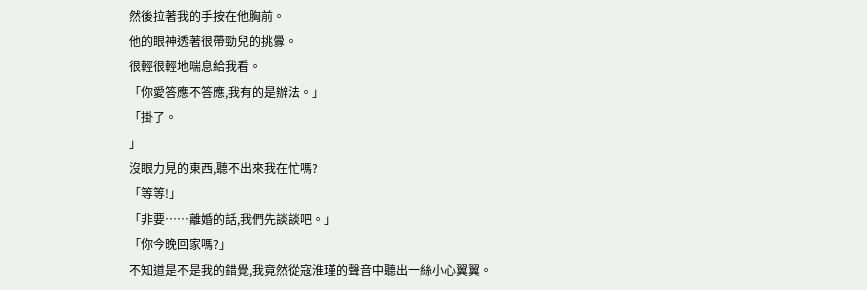然後拉著我的手按在他胸前。
他的眼神透著很帶勁兒的挑釁。
很輕很輕地喘息給我看。
「你愛答應不答應,我有的是辦法。」
「掛了。
」
沒眼力見的東西,聽不出來我在忙嗎?
「等等!」
「非要……離婚的話,我們先談談吧。」
「你今晚回家嗎?」
不知道是不是我的錯覺,我竟然從寇淮瑾的聲音中聽出一絲小心翼翼。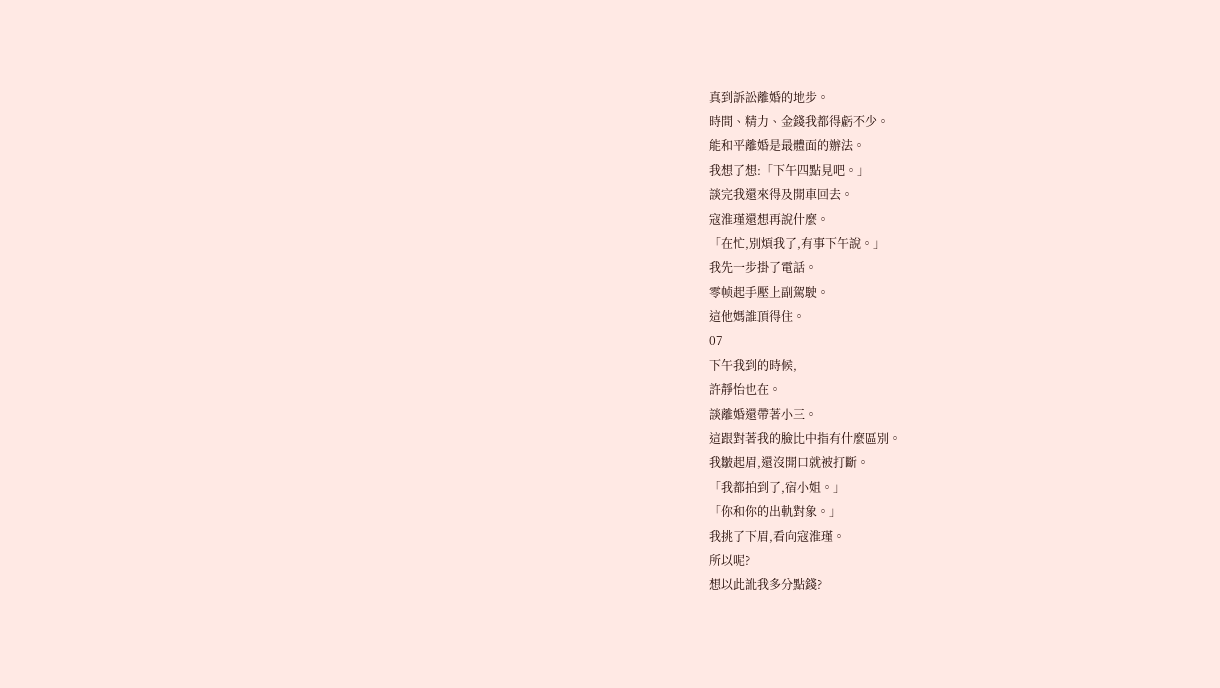真到訴訟離婚的地步。
時間、精力、金錢我都得虧不少。
能和平離婚是最體面的辦法。
我想了想:「下午四點見吧。」
談完我還來得及開車回去。
寇淮瑾還想再說什麼。
「在忙,別煩我了,有事下午說。」
我先一步掛了電話。
零帧起手壓上副駕駛。
這他媽誰頂得住。
07
下午我到的時候,
許靜怡也在。
談離婚還帶著小三。
這跟對著我的臉比中指有什麼區別。
我皺起眉,還沒開口就被打斷。
「我都拍到了,宿小姐。」
「你和你的出軌對象。」
我挑了下眉,看向寇淮瑾。
所以呢?
想以此訛我多分點錢?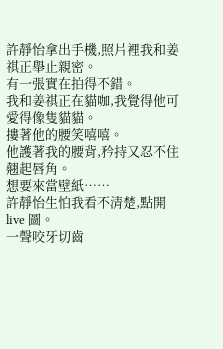許靜怡拿出手機,照片裡我和姜祺正舉止親密。
有一張實在拍得不錯。
我和姜祺正在貓咖,我覺得他可愛得像隻貓貓。
摟著他的腰笑嘻嘻。
他護著我的腰背,矜持又忍不住翹起唇角。
想要來當壁紙……
許靜怡生怕我看不清楚,點開 live 圖。
一聲咬牙切齒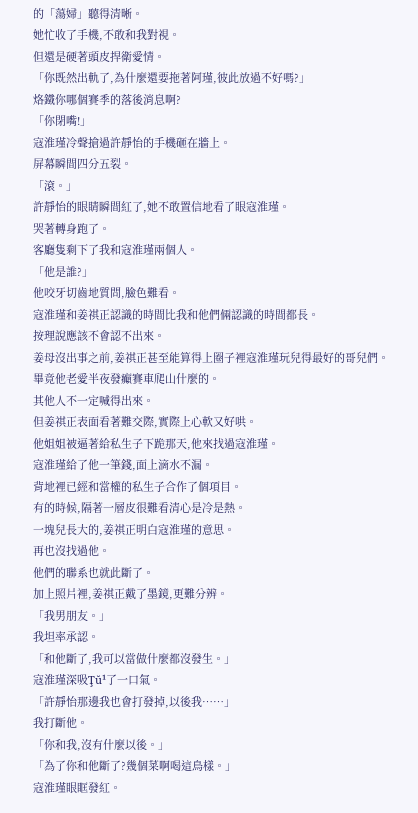的「蕩婦」聽得清晰。
她忙收了手機,不敢和我對視。
但還是硬著頭皮捍衛愛情。
「你既然出軌了,為什麼還要拖著阿瑾,彼此放過不好嗎?」
烙鐵你哪個賽季的落後消息啊?
「你閉嘴!」
寇淮瑾冷聲搶過許靜怡的手機砸在牆上。
屏幕瞬間四分五裂。
「滾。」
許靜怡的眼睛瞬間紅了,她不敢置信地看了眼寇淮瑾。
哭著轉身跑了。
客廳隻剩下了我和寇淮瑾兩個人。
「他是誰?」
他咬牙切齒地質問,臉色難看。
寇淮瑾和姜祺正認識的時間比我和他們倆認識的時間都長。
按理說應該不會認不出來。
姜母沒出事之前,姜祺正甚至能算得上圈子裡寇淮瑾玩兒得最好的哥兒們。
畢竟他老愛半夜發癲賽車爬山什麼的。
其他人不一定喊得出來。
但姜祺正表面看著難交際,實際上心軟又好哄。
他姐姐被逼著給私生子下跪那天,他來找過寇淮瑾。
寇淮瑾給了他一筆錢,面上滴水不漏。
背地裡已經和當權的私生子合作了個項目。
有的時候,隔著一層皮很難看清心是冷是熱。
一塊兒長大的,姜祺正明白寇淮瑾的意思。
再也沒找過他。
他們的聯系也就此斷了。
加上照片裡,姜祺正戴了墨鏡,更難分辨。
「我男朋友。」
我坦率承認。
「和他斷了,我可以當做什麼都沒發生。」
寇淮瑾深吸Ţŭ¹了一口氣。
「許靜怡那邊我也會打發掉,以後我……」
我打斷他。
「你和我,沒有什麼以後。」
「為了你和他斷了?幾個菜啊喝這鳥樣。」
寇淮瑾眼眶發紅。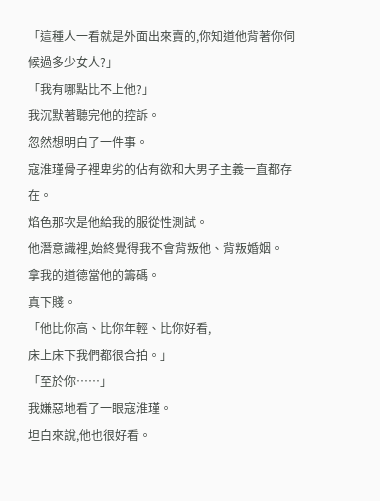「這種人一看就是外面出來賣的,你知道他背著你伺候過多少女人?」
「我有哪點比不上他?」
我沉默著聽完他的控訴。
忽然想明白了一件事。
寇淮瑾骨子裡卑劣的佔有欲和大男子主義一直都存在。
焰色那次是他給我的服從性測試。
他潛意識裡,始終覺得我不會背叛他、背叛婚姻。
拿我的道德當他的籌碼。
真下賤。
「他比你高、比你年輕、比你好看,
床上床下我們都很合拍。」
「至於你……」
我嫌惡地看了一眼寇淮瑾。
坦白來說,他也很好看。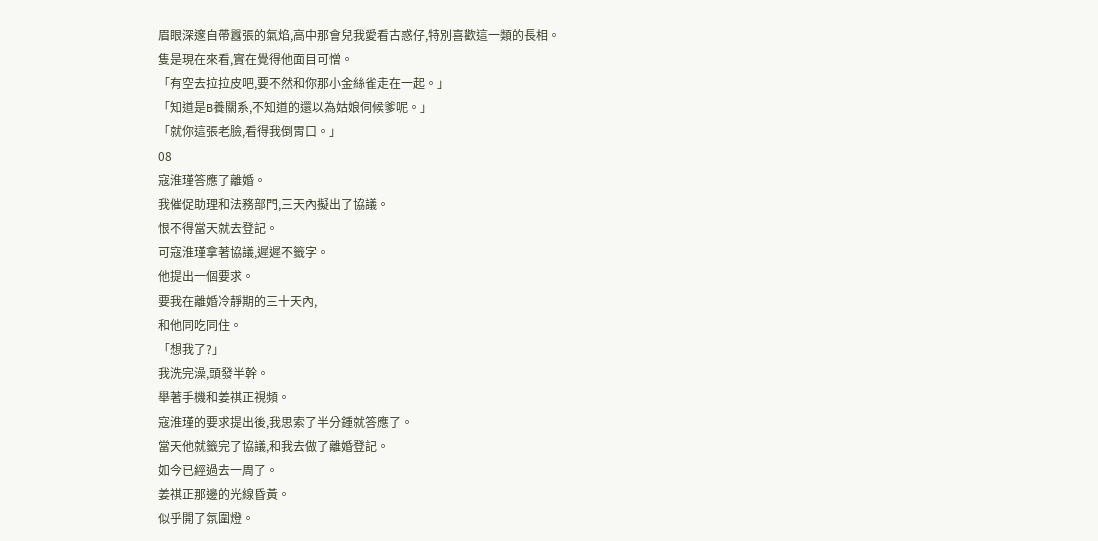眉眼深邃自帶囂張的氣焰,高中那會兒我愛看古惑仔,特別喜歡這一類的長相。
隻是現在來看,實在覺得他面目可憎。
「有空去拉拉皮吧,要不然和你那小金絲雀走在一起。」
「知道是B養關系,不知道的還以為姑娘伺候爹呢。」
「就你這張老臉,看得我倒胃口。」
08
寇淮瑾答應了離婚。
我催促助理和法務部門,三天內擬出了協議。
恨不得當天就去登記。
可寇淮瑾拿著協議,遲遲不籤字。
他提出一個要求。
要我在離婚冷靜期的三十天內,
和他同吃同住。
「想我了?」
我洗完澡,頭發半幹。
舉著手機和姜祺正視頻。
寇淮瑾的要求提出後,我思索了半分鍾就答應了。
當天他就籤完了協議,和我去做了離婚登記。
如今已經過去一周了。
姜祺正那邊的光線昏黃。
似乎開了氛圍燈。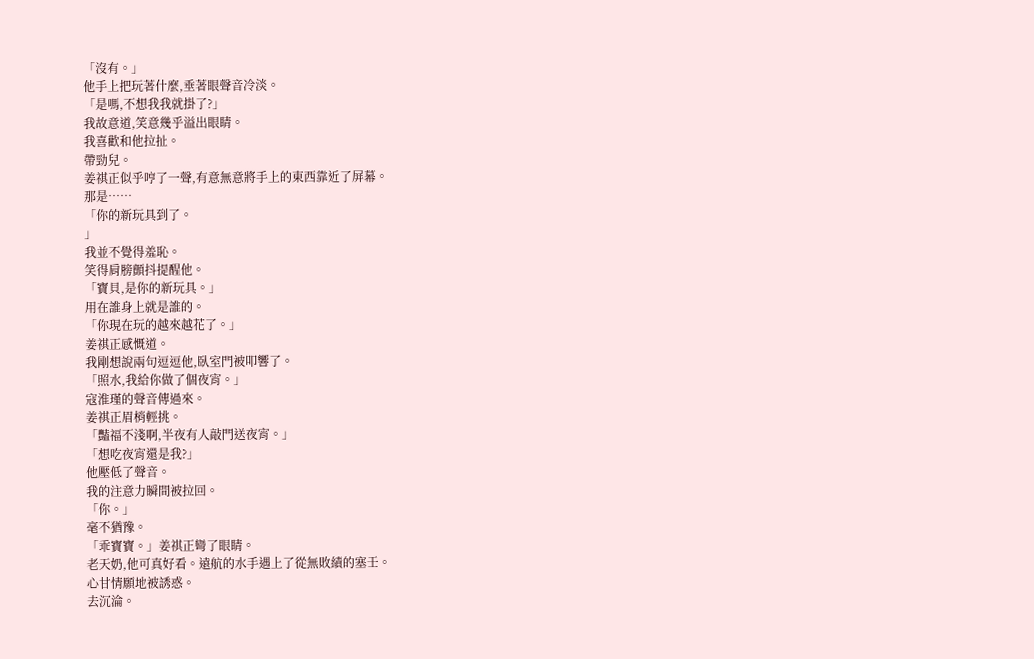「沒有。」
他手上把玩著什麼,垂著眼聲音冷淡。
「是嗎,不想我我就掛了?」
我故意道,笑意幾乎溢出眼睛。
我喜歡和他拉扯。
帶勁兒。
姜祺正似乎哼了一聲,有意無意將手上的東西靠近了屏幕。
那是……
「你的新玩具到了。
」
我並不覺得羞恥。
笑得肩膀顫抖提醒他。
「寶貝,是你的新玩具。」
用在誰身上就是誰的。
「你現在玩的越來越花了。」
姜祺正感慨道。
我剛想說兩句逗逗他,臥室門被叩響了。
「照水,我給你做了個夜宵。」
寇淮瑾的聲音傳過來。
姜祺正眉梢輕挑。
「豔福不淺啊,半夜有人敲門送夜宵。」
「想吃夜宵還是我?」
他壓低了聲音。
我的注意力瞬間被拉回。
「你。」
毫不猶豫。
「乖寶寶。」姜祺正彎了眼睛。
老天奶,他可真好看。遠航的水手遇上了從無敗績的塞壬。
心甘情願地被誘惑。
去沉淪。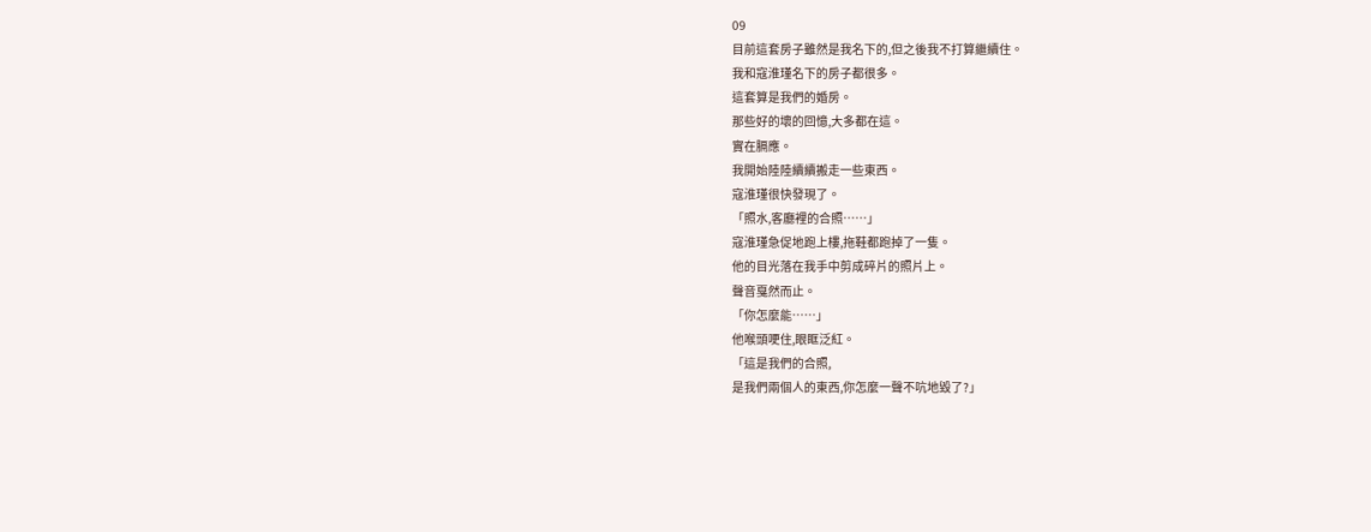09
目前這套房子雖然是我名下的,但之後我不打算繼續住。
我和寇淮瑾名下的房子都很多。
這套算是我們的婚房。
那些好的壞的回憶,大多都在這。
實在膈應。
我開始陸陸續續搬走一些東西。
寇淮瑾很快發現了。
「照水,客廳裡的合照……」
寇淮瑾急促地跑上樓,拖鞋都跑掉了一隻。
他的目光落在我手中剪成碎片的照片上。
聲音戛然而止。
「你怎麼能……」
他喉頭哽住,眼眶泛紅。
「這是我們的合照,
是我們兩個人的東西,你怎麼一聲不吭地毀了?」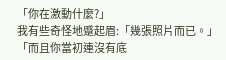「你在激動什麼?」
我有些奇怪地蹙起眉:「幾張照片而已。」
「而且你當初連沒有底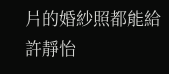片的婚紗照都能給許靜怡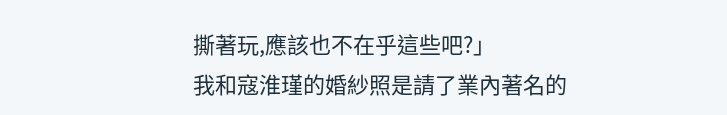撕著玩,應該也不在乎這些吧?」
我和寇淮瑾的婚紗照是請了業內著名的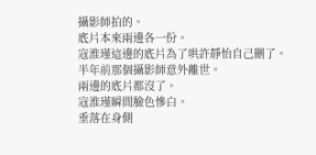攝影師拍的。
底片本來兩邊各一份。
寇淮瑾這邊的底片為了哄許靜怡自己刪了。
半年前那個攝影師意外離世。
兩邊的底片都沒了。
寇淮瑾瞬間臉色慘白。
垂落在身側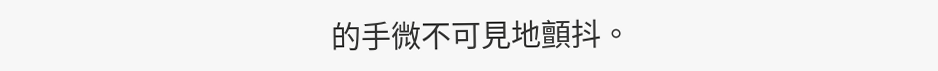的手微不可見地顫抖。